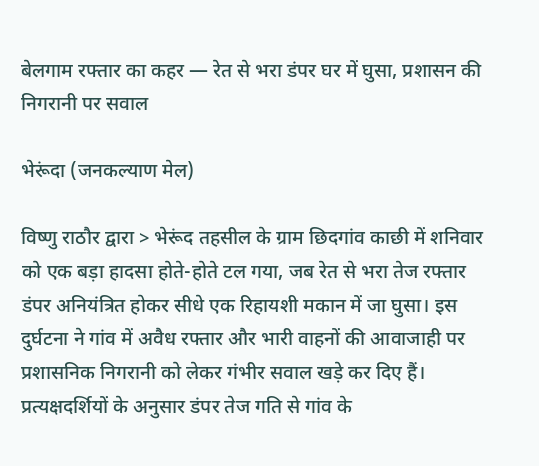बेलगाम रफ्तार का कहर — रेत से भरा डंपर घर में घुसा, प्रशासन की निगरानी पर सवाल

भेरूंदा (जनकल्याण मेल)

विष्णु राठौर द्वारा > भेरूंद तहसील के ग्राम छिदगांव काछी में शनिवार को एक बड़ा हादसा होते-होते टल गया, जब रेत से भरा तेज रफ्तार डंपर अनियंत्रित होकर सीधे एक रिहायशी मकान में जा घुसा। इस दुर्घटना ने गांव में अवैध रफ्तार और भारी वाहनों की आवाजाही पर प्रशासनिक निगरानी को लेकर गंभीर सवाल खड़े कर दिए हैं।
प्रत्यक्षदर्शियों के अनुसार डंपर तेज गति से गांव के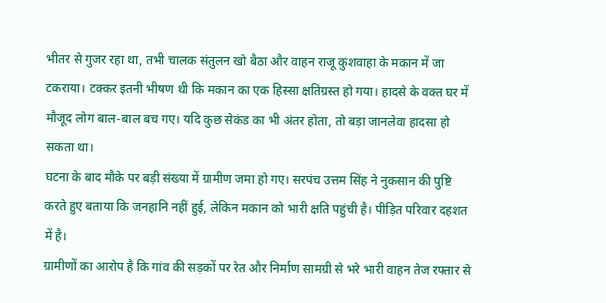भीतर से गुजर रहा था, तभी चालक संतुलन खो बैठा और वाहन राजू कुशवाहा के मकान में जा टकराया। टक्कर इतनी भीषण थी कि मकान का एक हिस्सा क्षतिग्रस्त हो गया। हादसे के वक्त घर में मौजूद लोग बाल-बाल बच गए। यदि कुछ सेकंड का भी अंतर होता, तो बड़ा जानलेवा हादसा हो सकता था।
घटना के बाद मौके पर बड़ी संख्या में ग्रामीण जमा हो गए। सरपंच उत्तम सिंह ने नुकसान की पुष्टि करते हुए बताया कि जनहानि नहीं हुई, लेकिन मकान को भारी क्षति पहुंची है। पीड़ित परिवार दहशत में है।
ग्रामीणों का आरोप है कि गांव की सड़कों पर रेत और निर्माण सामग्री से भरे भारी वाहन तेज रफ्तार से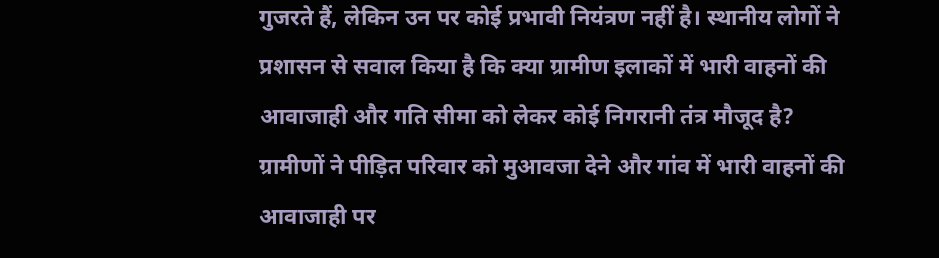गुजरते हैं, लेकिन उन पर कोई प्रभावी नियंत्रण नहीं है। स्थानीय लोगों ने प्रशासन से सवाल किया है कि क्या ग्रामीण इलाकों में भारी वाहनों की आवाजाही और गति सीमा को लेकर कोई निगरानी तंत्र मौजूद है?
ग्रामीणों ने पीड़ित परिवार को मुआवजा देने और गांव में भारी वाहनों की आवाजाही पर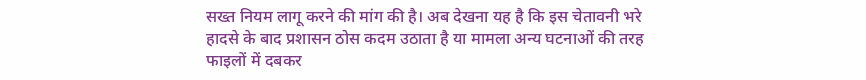सख्त नियम लागू करने की मांग की है। अब देखना यह है कि इस चेतावनी भरे हादसे के बाद प्रशासन ठोस कदम उठाता है या मामला अन्य घटनाओं की तरह फाइलों में दबकर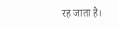रह जाता है।